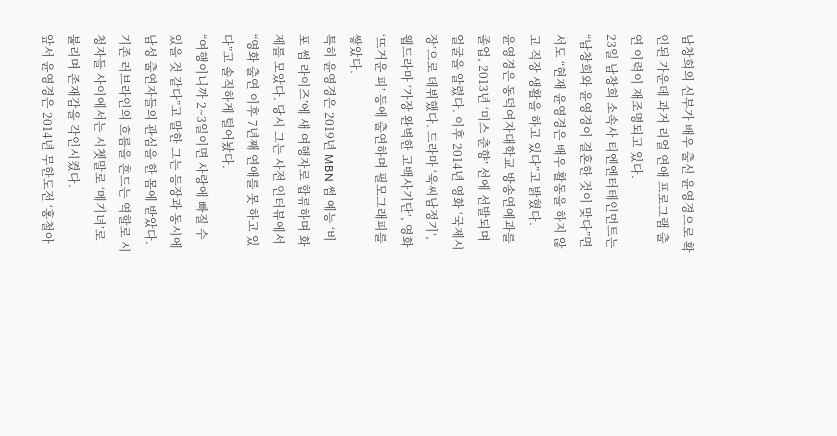남창희의 신부가 배우 출신 윤영경으로 확인된 가운데 과거 리얼 연애 프로그램 출연 이력이 재조명되고 있다.
23일 남창희 소속사 티엔엔터테인먼트는 “남창희와 윤영경이 결혼한 것이 맞다”면서도 “현재 윤영경은 배우 활동을 하지 않고 직장 생활을 하고 있다”고 밝혔다.
윤영경은 동덕여자대학교 방송연예과를 졸업, 2013년 ‘미스 춘향’ 선에 선발되며 얼굴을 알렸다. 이후 2014년 영화 ‘국제시장’으로 데뷔했다. 드라마 ‘욱씨남정기’, 웹드라마 ‘가장 완벽한 고백사기단’, 영화 ‘뜨거운 피’ 등에 출연하며 필모그래피를 쌓았다.
특히 윤영경은 2019년 MBN 썸 예능 ‘비포 썸 라이즈’에 새 여행자로 합류하며 화제를 모았다. 당시 그는 사전 인터뷰에서 “영화 출연 이후 7년째 연애를 못 하고 있다”고 솔직하게 털어놨다.
“여행이니까 2~3일이면 사랑에 빠질 수 있을 것 같다”고 말한 그는 등장과 동시에 남성 출연자들의 관심을 한 몸에 받았다. 기존 러브라인의 흐름을 흔드는 역할로 시청자들 사이에서는 시쳇말로 ‘메기녀’로 불리며 존재감을 각인시켰다.
앞서 윤영경은 2014년 무한도전 ‘홍철아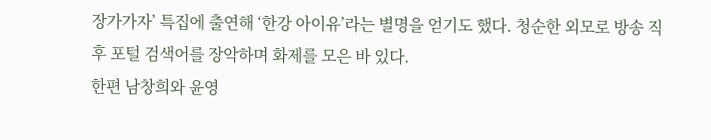장가가자’ 특집에 출연해 ‘한강 아이유’라는 별명을 얻기도 했다. 청순한 외모로 방송 직후 포털 검색어를 장악하며 화제를 모은 바 있다.
한편 남창희와 윤영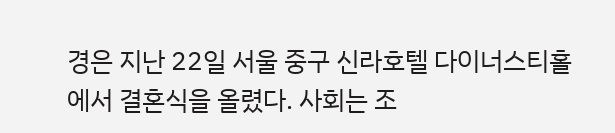경은 지난 22일 서울 중구 신라호텔 다이너스티홀에서 결혼식을 올렸다. 사회는 조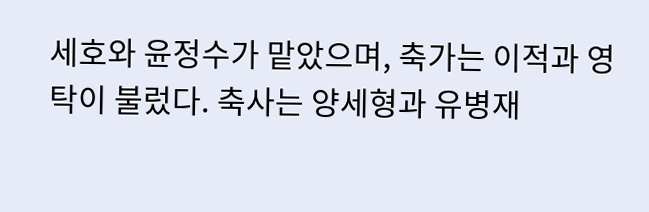세호와 윤정수가 맡았으며, 축가는 이적과 영탁이 불렀다. 축사는 양세형과 유병재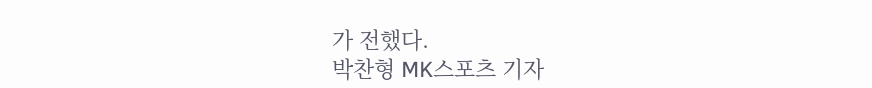가 전했다.
박찬형 MK스포츠 기자